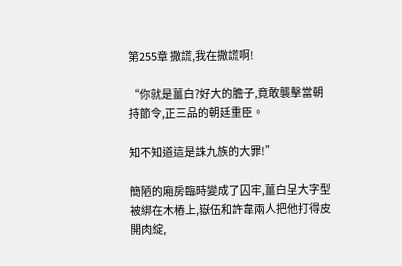第255章 撒謊,我在撒謊啊!

“你就是薑白?好大的膽子,竟敢襲擊當朝持節令,正三品的朝廷重臣。

知不知道這是誅九族的大罪!”

簡陋的廂房臨時變成了囚牢,薑白呈大字型被綁在木樁上,嶽伍和許韋兩人把他打得皮開肉綻,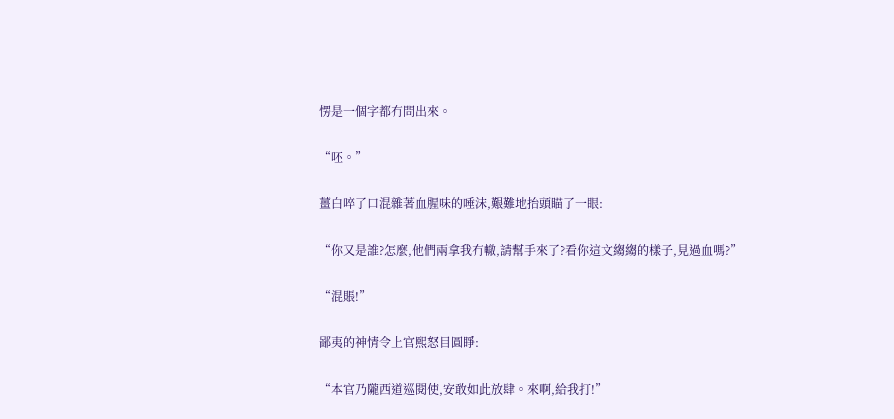愣是一個字都冇問出來。

“呸。”

薑白啐了口混雜著血腥味的唾沫,艱難地抬頭瞄了一眼:

“你又是誰?怎麼,他們兩拿我冇轍,請幫手來了?看你這文縐縐的樣子,見過血嗎?”

“混賬!”

鄙夷的神情令上官熙怒目圓睜:

“本官乃隴西道巡閱使,安敢如此放肆。來啊,給我打!”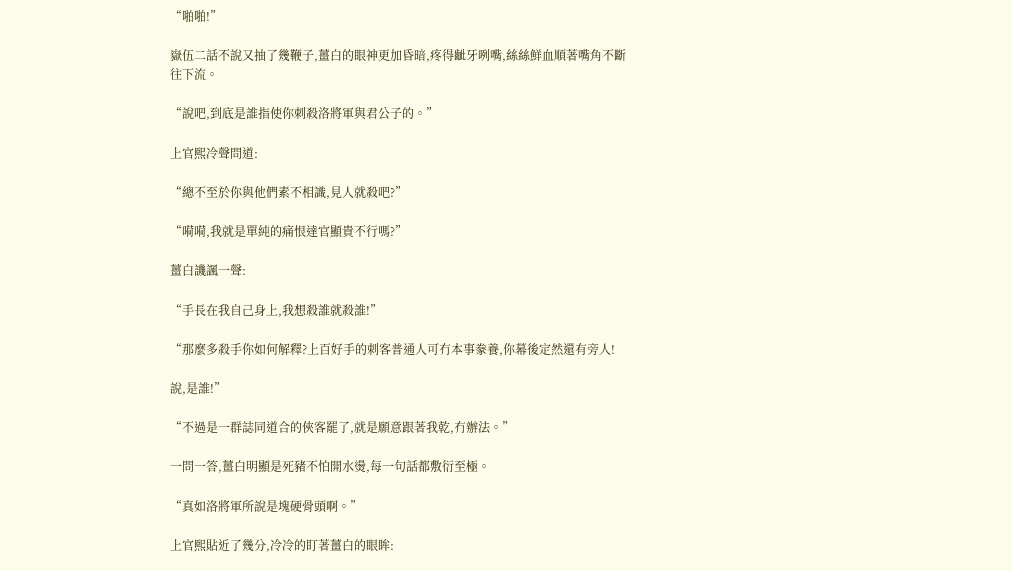“啪啪!”

嶽伍二話不說又抽了幾鞭子,薑白的眼神更加昏暗,疼得齜牙咧嘴,絲絲鮮血順著嘴角不斷往下流。

“說吧,到底是誰指使你刺殺洛將軍與君公子的。”

上官熙冷聲問道:

“總不至於你與他們素不相識,見人就殺吧?”

“嗬嗬,我就是單純的痛恨達官顯貴不行嗎?”

薑白譏諷一聲:

“手長在我自己身上,我想殺誰就殺誰!”

“那麼多殺手你如何解釋?上百好手的刺客普通人可冇本事豢養,你幕後定然還有旁人!

說,是誰!”

“不過是一群誌同道合的俠客罷了,就是願意跟著我乾,冇辦法。”

一問一答,薑白明顯是死豬不怕開水燙,每一句話都敷衍至極。

“真如洛將軍所說是塊硬骨頭啊。”

上官熙貼近了幾分,冷冷的盯著薑白的眼眸: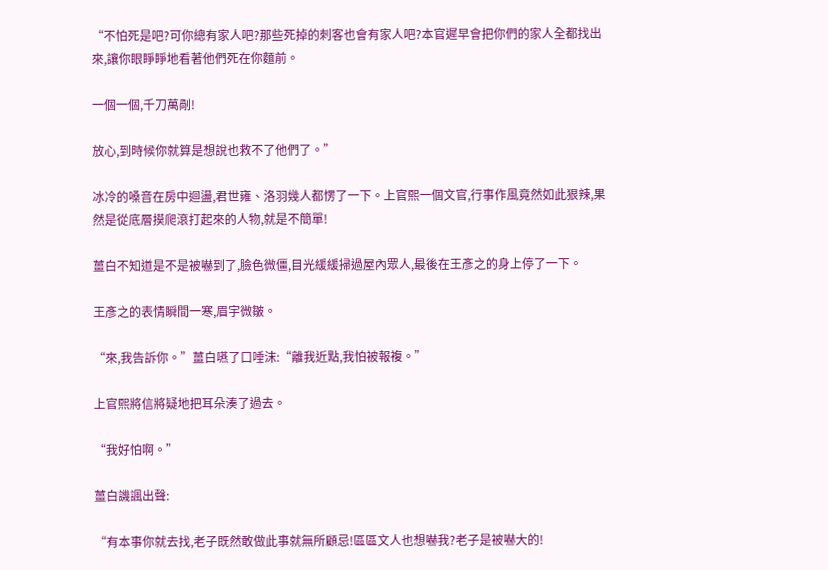“不怕死是吧?可你總有家人吧?那些死掉的刺客也會有家人吧?本官遲早會把你們的家人全都找出來,讓你眼睜睜地看著他們死在你麵前。

一個一個,千刀萬剮!

放心,到時候你就算是想說也救不了他們了。”

冰冷的嗓音在房中迴盪,君世雍、洛羽幾人都愣了一下。上官熙一個文官,行事作風竟然如此狠辣,果然是從底層摸爬滾打起來的人物,就是不簡單!

薑白不知道是不是被嚇到了,臉色微僵,目光緩緩掃過屋內眾人,最後在王彥之的身上停了一下。

王彥之的表情瞬間一寒,眉宇微皺。

“來,我告訴你。”薑白嚥了口唾沫:“離我近點,我怕被報複。”

上官熙將信將疑地把耳朵湊了過去。

“我好怕啊。”

薑白譏諷出聲:

“有本事你就去找,老子既然敢做此事就無所顧忌!區區文人也想嚇我?老子是被嚇大的!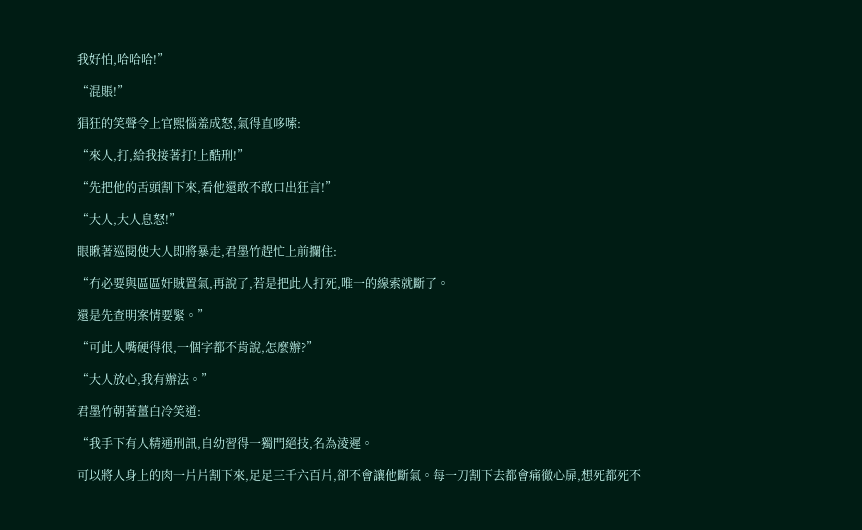我好怕,哈哈哈!”

“混賬!”

猖狂的笑聲令上官熙惱羞成怒,氣得直哆嗦:

“來人,打,給我接著打!上酷刑!”

“先把他的舌頭割下來,看他還敢不敢口出狂言!”

“大人,大人息怒!”

眼瞅著巡閱使大人即將暴走,君墨竹趕忙上前攔住:

“冇必要與區區奸賊置氣,再說了,若是把此人打死,唯一的線索就斷了。

還是先查明案情要緊。”

“可此人嘴硬得很,一個字都不肯說,怎麼辦?”

“大人放心,我有辦法。”

君墨竹朝著薑白冷笑道:

“我手下有人精通刑訊,自幼習得一獨門絕技,名為淩遲。

可以將人身上的肉一片片割下來,足足三千六百片,卻不會讓他斷氣。每一刀割下去都會痛徹心扉,想死都死不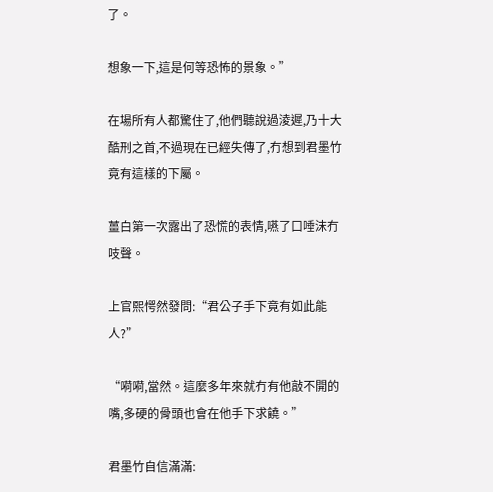了。

想象一下,這是何等恐怖的景象。”

在場所有人都驚住了,他們聽說過淩遲,乃十大酷刑之首,不過現在已經失傳了,冇想到君墨竹竟有這樣的下屬。

薑白第一次露出了恐慌的表情,嚥了口唾沫冇吱聲。

上官熙愕然發問:“君公子手下竟有如此能人?”

“嗬嗬,當然。這麼多年來就冇有他敲不開的嘴,多硬的骨頭也會在他手下求饒。”

君墨竹自信滿滿: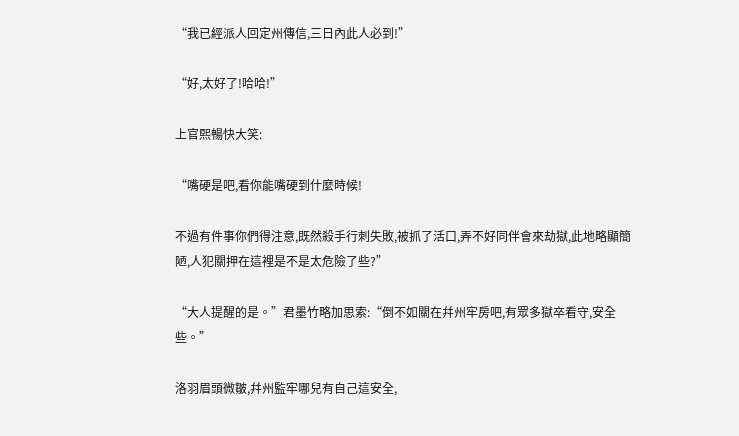“我已經派人回定州傳信,三日內此人必到!”

“好,太好了!哈哈!”

上官熙暢快大笑:

“嘴硬是吧,看你能嘴硬到什麼時候!

不過有件事你們得注意,既然殺手行刺失敗,被抓了活口,弄不好同伴會來劫獄,此地略顯簡陋,人犯關押在這裡是不是太危險了些?”

“大人提醒的是。”君墨竹略加思索:“倒不如關在幷州牢房吧,有眾多獄卒看守,安全些。”

洛羽眉頭微皺,幷州監牢哪兒有自己這安全,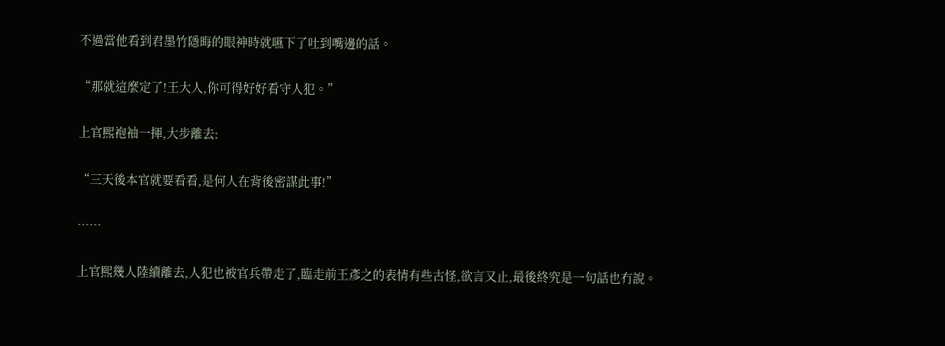不過當他看到君墨竹隱晦的眼神時就嚥下了吐到嘴邊的話。

“那就這麼定了!王大人,你可得好好看守人犯。”

上官熙袍袖一揮,大步離去:

“三天後本官就要看看,是何人在背後密謀此事!”

……

上官熙幾人陸續離去,人犯也被官兵帶走了,臨走前王彥之的表情有些古怪,欲言又止,最後終究是一句話也冇說。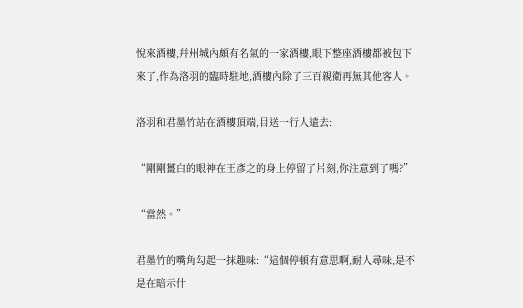悅來酒樓,幷州城內頗有名氣的一家酒樓,眼下整座酒樓都被包下來了,作為洛羽的臨時駐地,酒樓內除了三百親衛再無其他客人。

洛羽和君墨竹站在酒樓頂端,目送一行人遠去:

“剛剛薑白的眼神在王彥之的身上停留了片刻,你注意到了嗎?”

“當然。”

君墨竹的嘴角勾起一抹趣味:“這個停頓有意思啊,耐人尋味,是不是在暗示什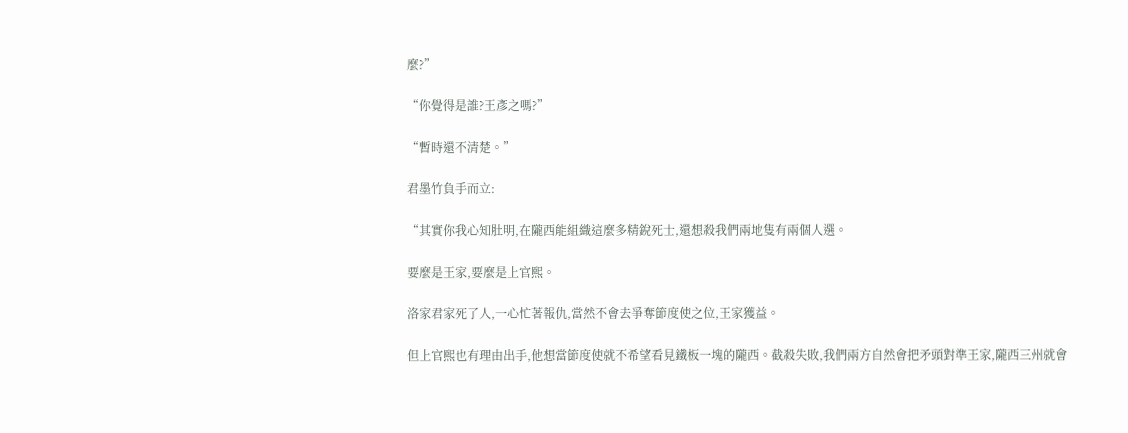麼?”

“你覺得是誰?王彥之嗎?”

“暫時還不清楚。”

君墨竹負手而立:

“其實你我心知肚明,在隴西能組織這麼多精銳死士,還想殺我們兩地隻有兩個人選。

要麼是王家,要麼是上官熙。

洛家君家死了人,一心忙著報仇,當然不會去爭奪節度使之位,王家獲益。

但上官熙也有理由出手,他想當節度使就不希望看見鐵板一塊的隴西。截殺失敗,我們兩方自然會把矛頭對準王家,隴西三州就會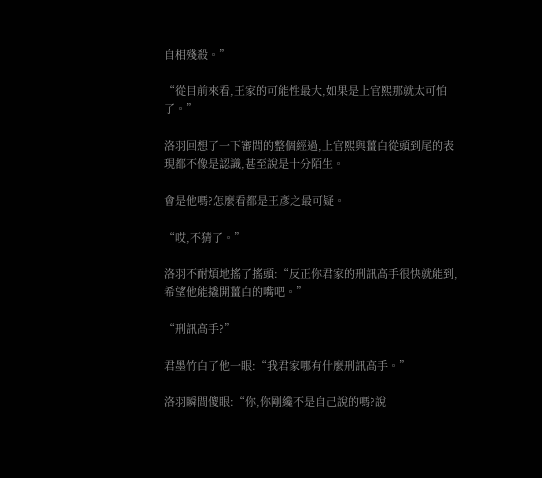自相殘殺。”

“從目前來看,王家的可能性最大,如果是上官熙那就太可怕了。”

洛羽回想了一下審問的整個經過,上官熙與薑白從頭到尾的表現都不像是認識,甚至說是十分陌生。

會是他嗎?怎麼看都是王彥之最可疑。

“哎,不猜了。”

洛羽不耐煩地搖了搖頭:“反正你君家的刑訊高手很快就能到,希望他能撬開薑白的嘴吧。”

“刑訊高手?”

君墨竹白了他一眼:“我君家哪有什麼刑訊高手。”

洛羽瞬間傻眼:“你,你剛纔不是自己說的嗎?說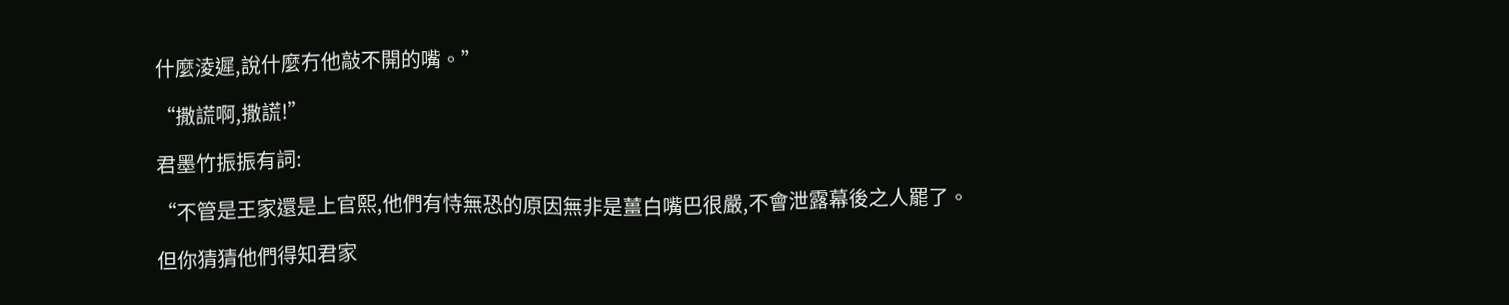什麼淩遲,說什麼冇他敲不開的嘴。”

“撒謊啊,撒謊!”

君墨竹振振有詞:

“不管是王家還是上官熙,他們有恃無恐的原因無非是薑白嘴巴很嚴,不會泄露幕後之人罷了。

但你猜猜他們得知君家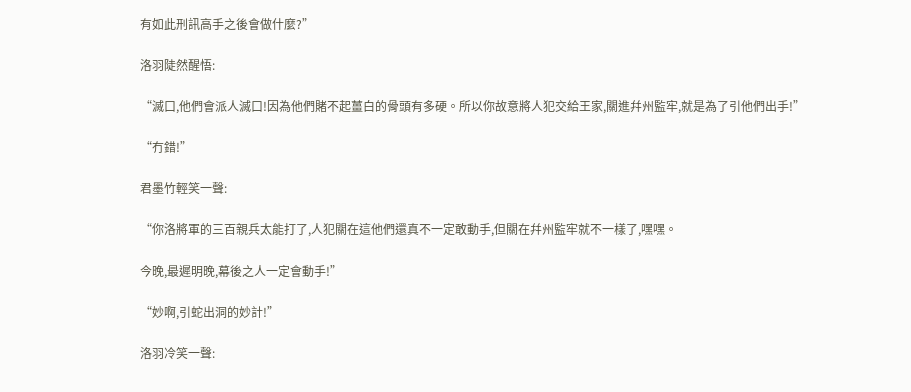有如此刑訊高手之後會做什麼?”

洛羽陡然醒悟:

“滅口,他們會派人滅口!因為他們賭不起薑白的骨頭有多硬。所以你故意將人犯交給王家,關進幷州監牢,就是為了引他們出手!”

“冇錯!”

君墨竹輕笑一聲:

“你洛將軍的三百親兵太能打了,人犯關在這他們還真不一定敢動手,但關在幷州監牢就不一樣了,嘿嘿。

今晚,最遲明晚,幕後之人一定會動手!”

“妙啊,引蛇出洞的妙計!”

洛羽冷笑一聲: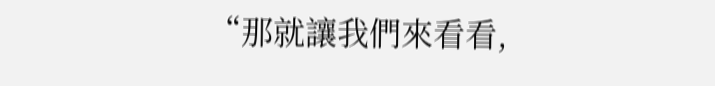“那就讓我們來看看,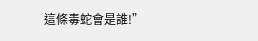這條毒蛇會是誰!”